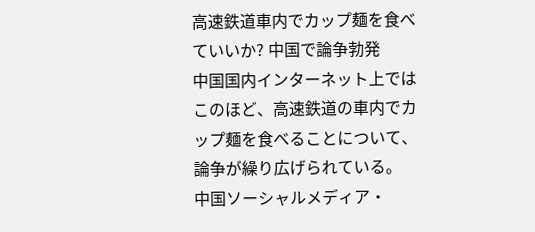高速鉄道車内でカップ麺を食べていいか? 中国で論争勃発
中国国内インターネット上ではこのほど、高速鉄道の車内でカップ麺を食べることについて、論争が繰り広げられている。
中国ソーシャルメディア・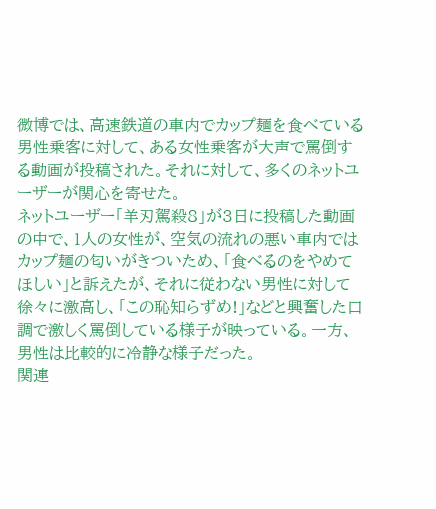微博では、高速鉄道の車内でカップ麺を食べている男性乗客に対して、ある女性乗客が大声で罵倒する動画が投稿された。それに対して、多くのネットユーザーが関心を寄せた。
ネットユーザー「羊刃駕殺8」が3日に投稿した動画の中で、1人の女性が、空気の流れの悪い車内ではカップ麺の匂いがきついため、「食べるのをやめてほしい」と訴えたが、それに従わない男性に対して徐々に激高し、「この恥知らずめ!」などと興奮した口調で激しく罵倒している様子が映っている。一方、男性は比較的に冷静な様子だった。
関連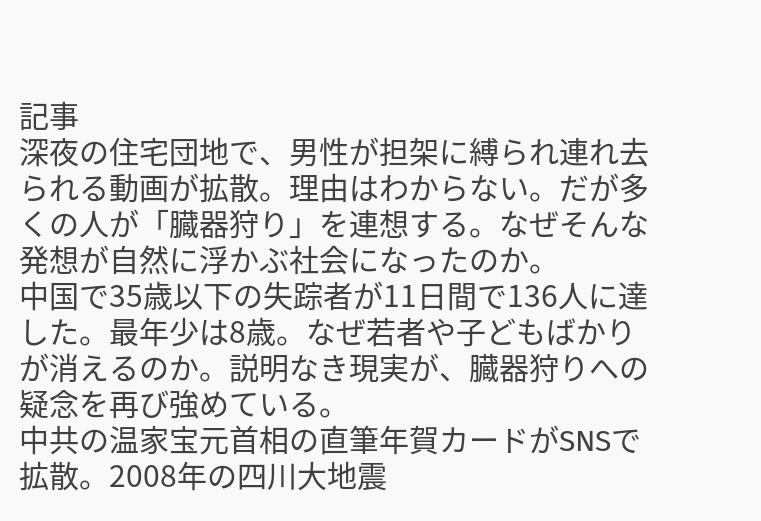記事
深夜の住宅団地で、男性が担架に縛られ連れ去られる動画が拡散。理由はわからない。だが多くの人が「臓器狩り」を連想する。なぜそんな発想が自然に浮かぶ社会になったのか。
中国で35歳以下の失踪者が11日間で136人に達した。最年少は8歳。なぜ若者や子どもばかりが消えるのか。説明なき現実が、臓器狩りへの疑念を再び強めている。
中共の温家宝元首相の直筆年賀カードがSNSで拡散。2008年の四川大地震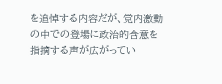を追悼する内容だが、党内激動の中での登場に政治的含意を指摘する声が広がってい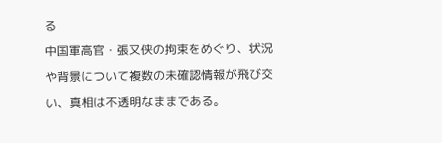る
中国軍高官・張又侠の拘束をめぐり、状況や背景について複数の未確認情報が飛び交い、真相は不透明なままである。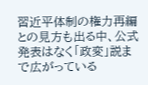習近平体制の権力再編との見方も出る中、公式発表はなく「政変」説まで広がっている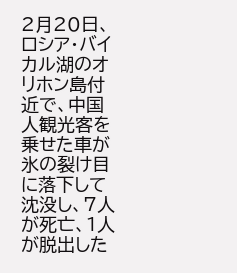2月20日、ロシア・バイカル湖のオリホン島付近で、中国人観光客を乗せた車が氷の裂け目に落下して沈没し、7人が死亡、1人が脱出した